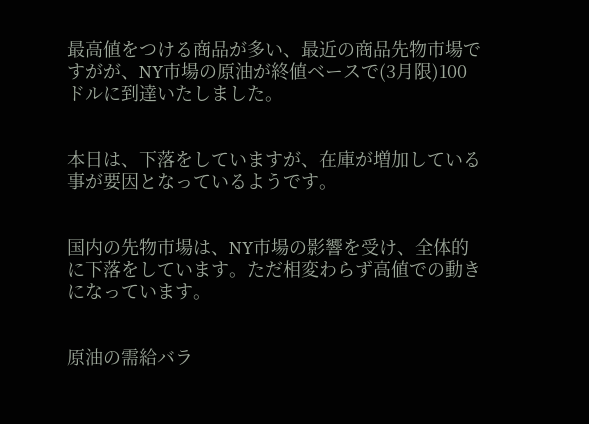最高値をつける商品が多い、最近の商品先物市場ですがが、NY市場の原油が終値ベースで(3月限)100ドルに到達いたしました。


本日は、下落をしていますが、在庫が増加している事が要因となっているようです。


国内の先物市場は、NY市場の影響を受け、全体的に下落をしています。ただ相変わらず高値での動きになっています。


原油の需給バラ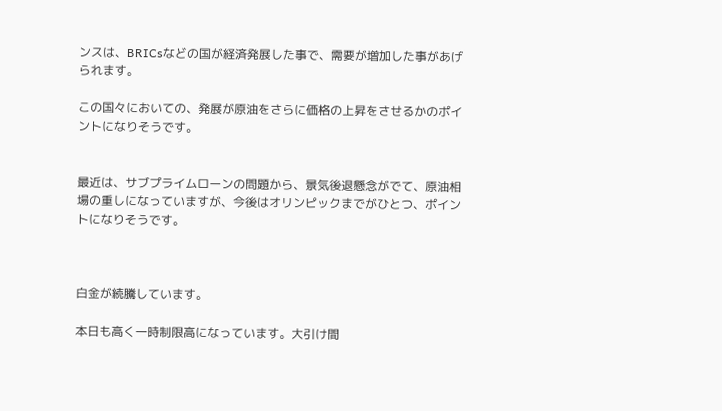ンスは、BRICsなどの国が経済発展した事で、需要が増加した事があげられます。

この国々においての、発展が原油をさらに価格の上昇をさせるかのポイントになりそうです。


最近は、サブプライムローンの問題から、景気後退懸念がでて、原油相場の重しになっていますが、今後はオリンピックまでがひとつ、ポイントになりそうです。



白金が続騰しています。

本日も高く一時制限高になっています。大引け間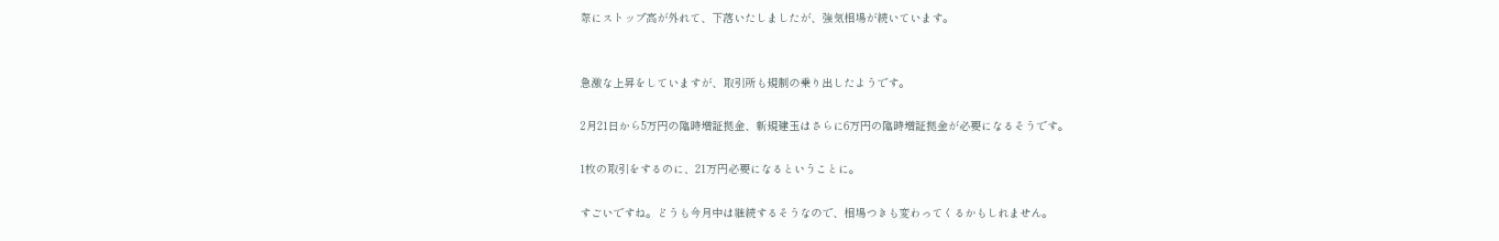際にストップ高が外れて、下落いたしましたが、強気相場が続いています。


急激な上昇をしていますが、取引所も規制の乗り出したようです。

2月21日から5万円の臨時増証拠金、新規建玉はさらに6万円の臨時増証拠金が必要になるそうです。

1枚の取引をするのに、21万円必要になるということに。

すごいですね。どうも今月中は継続するそうなので、相場つきも変わってくるかもしれません。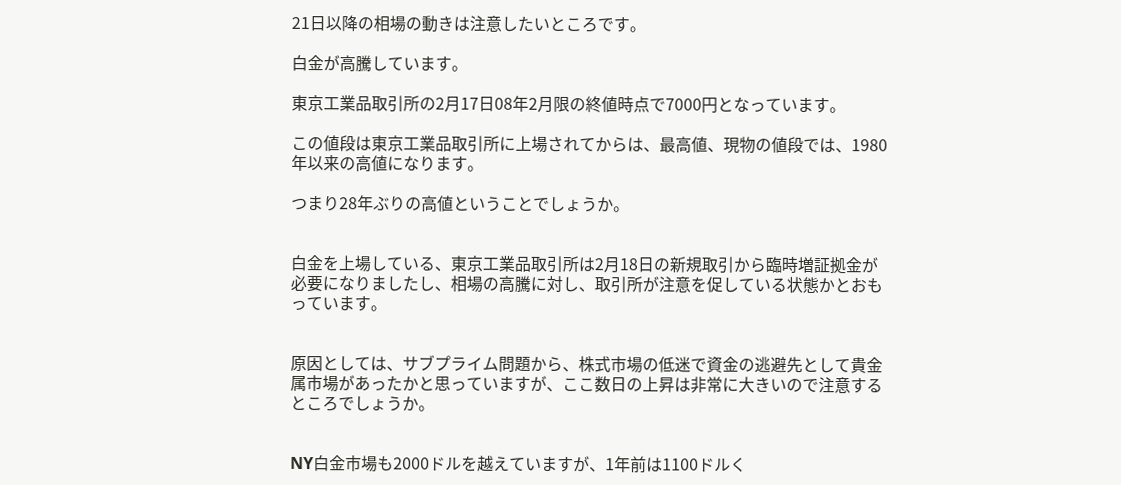21日以降の相場の動きは注意したいところです。

白金が高騰しています。

東京工業品取引所の2月17日08年2月限の終値時点で7000円となっています。

この値段は東京工業品取引所に上場されてからは、最高値、現物の値段では、1980年以来の高値になります。

つまり28年ぶりの高値ということでしょうか。


白金を上場している、東京工業品取引所は2月18日の新規取引から臨時増証拠金が必要になりましたし、相場の高騰に対し、取引所が注意を促している状態かとおもっています。


原因としては、サブプライム問題から、株式市場の低迷で資金の逃避先として貴金属市場があったかと思っていますが、ここ数日の上昇は非常に大きいので注意するところでしょうか。


NY白金市場も2000ドルを越えていますが、1年前は1100ドルく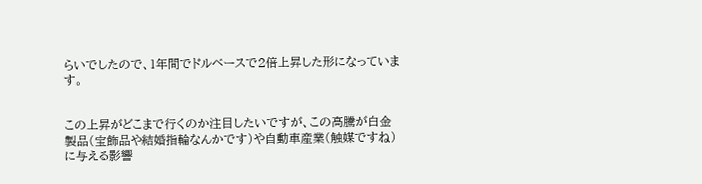らいでしたので、1年間でドルベースで2倍上昇した形になっています。


この上昇がどこまで行くのか注目したいですが、この高騰が白金製品(宝飾品や結婚指輪なんかです)や自動車産業(触媒ですね)に与える影響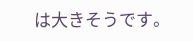は大きそうです。